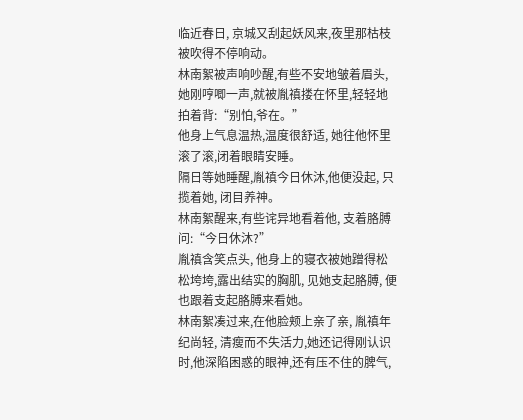临近春日, 京城又刮起妖风来,夜里那枯枝被吹得不停响动。
林南絮被声响吵醒,有些不安地皱着眉头, 她刚哼唧一声,就被胤禛搂在怀里,轻轻地拍着背:“别怕,爷在。”
他身上气息温热,温度很舒适, 她往他怀里滚了滚,闭着眼睛安睡。
隔日等她睡醒,胤禛今日休沐,他便没起, 只揽着她, 闭目养神。
林南絮醒来,有些诧异地看着他, 支着胳膊问:“今日休沐?”
胤禛含笑点头, 他身上的寝衣被她蹭得松松垮垮,露出结实的胸肌, 见她支起胳膊, 便也跟着支起胳膊来看她。
林南絮凑过来,在他脸颊上亲了亲, 胤禛年纪尚轻, 清瘦而不失活力,她还记得刚认识时,他深陷困惑的眼神,还有压不住的脾气,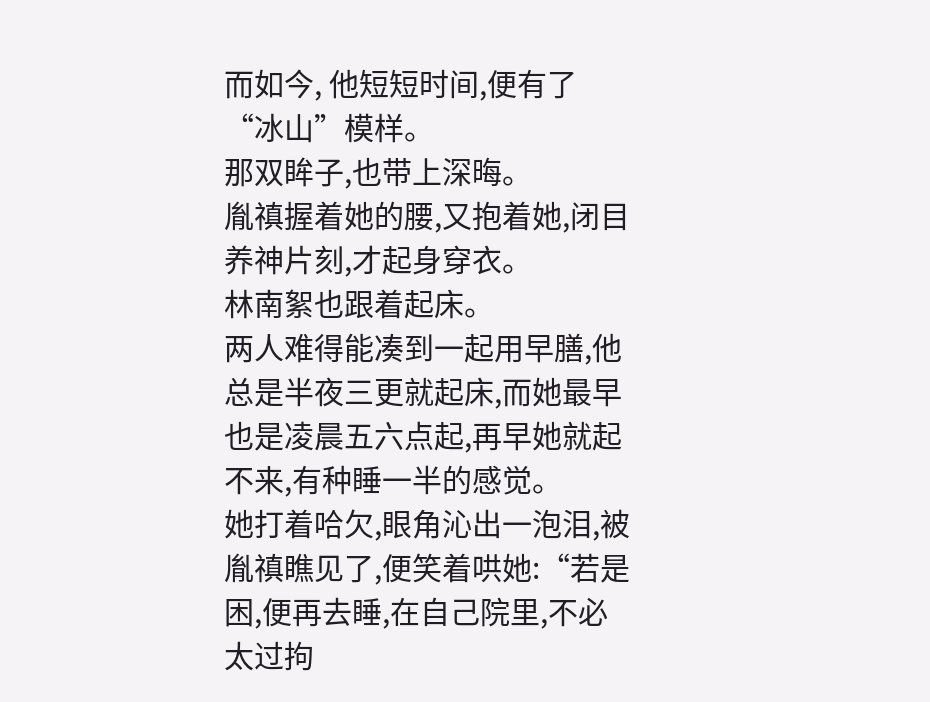而如今, 他短短时间,便有了“冰山”模样。
那双眸子,也带上深晦。
胤禛握着她的腰,又抱着她,闭目养神片刻,才起身穿衣。
林南絮也跟着起床。
两人难得能凑到一起用早膳,他总是半夜三更就起床,而她最早也是凌晨五六点起,再早她就起不来,有种睡一半的感觉。
她打着哈欠,眼角沁出一泡泪,被胤禛瞧见了,便笑着哄她:“若是困,便再去睡,在自己院里,不必太过拘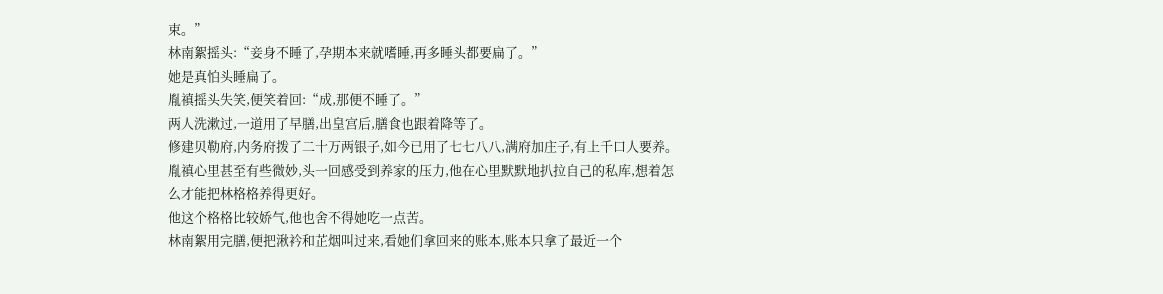束。”
林南絮摇头:“妾身不睡了,孕期本来就嗜睡,再多睡头都要扁了。”
她是真怕头睡扁了。
胤禛摇头失笑,便笑着回:“成,那便不睡了。”
两人洗漱过,一道用了早膳,出皇宫后,膳食也跟着降等了。
修建贝勒府,内务府拨了二十万两银子,如今已用了七七八八,满府加庄子,有上千口人要养。
胤禛心里甚至有些微妙,头一回感受到养家的压力,他在心里默默地扒拉自己的私库,想着怎么才能把林格格养得更好。
他这个格格比较娇气,他也舍不得她吃一点苦。
林南絮用完膳,便把湫衿和芷烟叫过来,看她们拿回来的账本,账本只拿了最近一个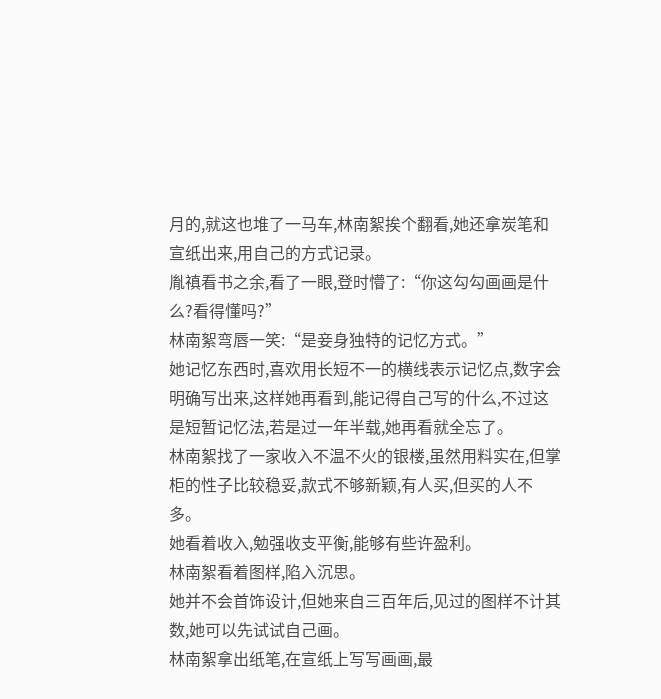月的,就这也堆了一马车,林南絮挨个翻看,她还拿炭笔和宣纸出来,用自己的方式记录。
胤禛看书之余,看了一眼,登时懵了:“你这勾勾画画是什么?看得懂吗?”
林南絮弯唇一笑:“是妾身独特的记忆方式。”
她记忆东西时,喜欢用长短不一的横线表示记忆点,数字会明确写出来,这样她再看到,能记得自己写的什么,不过这是短暂记忆法,若是过一年半载,她再看就全忘了。
林南絮找了一家收入不温不火的银楼,虽然用料实在,但掌柜的性子比较稳妥,款式不够新颖,有人买,但买的人不多。
她看着收入,勉强收支平衡,能够有些许盈利。
林南絮看着图样,陷入沉思。
她并不会首饰设计,但她来自三百年后,见过的图样不计其数,她可以先试试自己画。
林南絮拿出纸笔,在宣纸上写写画画,最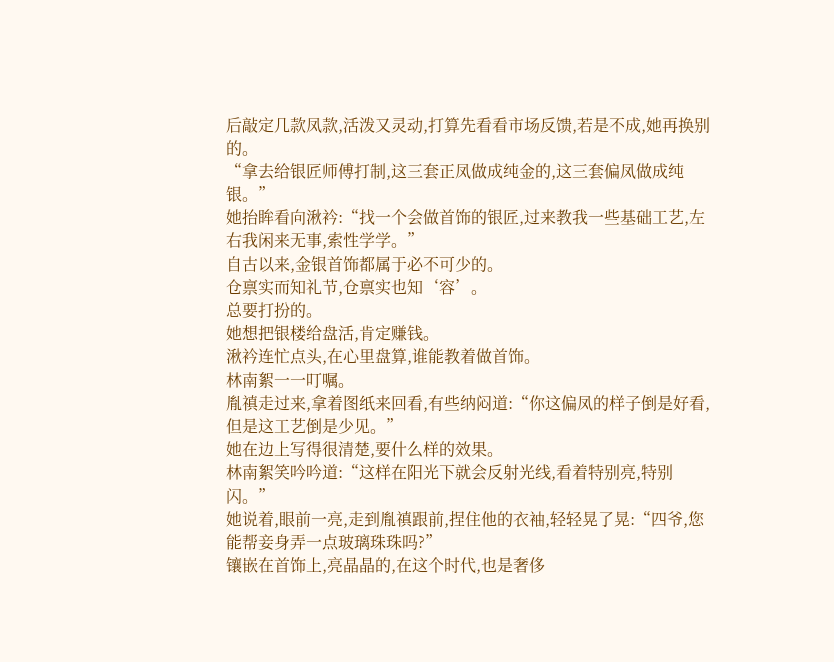后敲定几款凤款,活泼又灵动,打算先看看市场反馈,若是不成,她再换别的。
“拿去给银匠师傅打制,这三套正凤做成纯金的,这三套偏凤做成纯银。”
她抬眸看向湫衿:“找一个会做首饰的银匠,过来教我一些基础工艺,左右我闲来无事,索性学学。”
自古以来,金银首饰都属于必不可少的。
仓禀实而知礼节,仓禀实也知‘容’。
总要打扮的。
她想把银楼给盘活,肯定赚钱。
湫衿连忙点头,在心里盘算,谁能教着做首饰。
林南絮一一叮嘱。
胤禛走过来,拿着图纸来回看,有些纳闷道:“你这偏凤的样子倒是好看,但是这工艺倒是少见。”
她在边上写得很清楚,要什么样的效果。
林南絮笑吟吟道:“这样在阳光下就会反射光线,看着特别亮,特别闪。”
她说着,眼前一亮,走到胤禛跟前,捏住他的衣袖,轻轻晃了晃:“四爷,您能帮妾身弄一点玻璃珠珠吗?”
镶嵌在首饰上,亮晶晶的,在这个时代,也是奢侈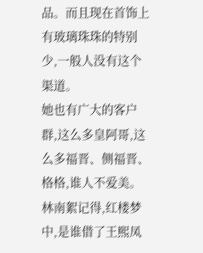品。而且现在首饰上有玻璃珠珠的特别少,一般人没有这个渠道。
她也有广大的客户群,这么多皇阿哥,这么多福晋、侧福晋、格格,谁人不爱美。
林南絮记得,红楼梦中,是谁借了王熙凤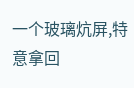一个玻璃炕屏,特意拿回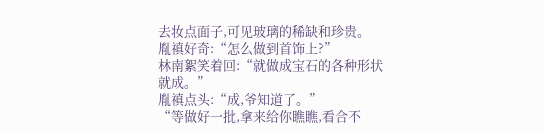去妆点面子,可见玻璃的稀缺和珍贵。
胤禛好奇:“怎么做到首饰上?”
林南絮笑着回:“就做成宝石的各种形状就成。”
胤禛点头:“成,爷知道了。”
“等做好一批,拿来给你瞧瞧,看合不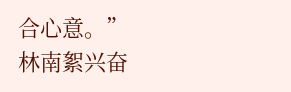合心意。”
林南絮兴奋